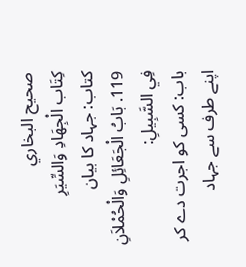صحيح البخاري
كِتَاب الْجِهَادِ وَالسِّيَرِ
کتاب: جہاد کا بیان
119. بَابُ الْجَعَائِلِ وَالْحُمْلاَنِ فِي السَّبِيلِ:
باب: کسی کو اجرت دے کر اپنے طرف سے جہاد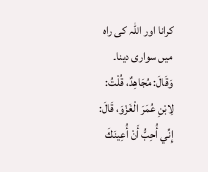کرانا اور اللہ کی راہ میں سواری دینا۔
وَقَالَ: مُجَاهِدٌ، قُلْتُ: لِابْنِ عُمَرَ الْغَزْوَ، قَالَ: إِنِّي أُحِبُّ أَنْ أُعِينَكَ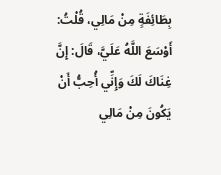بِطَائِفَةٍ مِنْ مَالِي، قُلْتُ: أَوْسَعَ اللَّهُ عَلَيَّ، قَالَ: إِنَّ غِنَاكَ لَكَ وَإِنِّي أُحِبُّ أَنْ يَكُونَ مِنْ مَالِي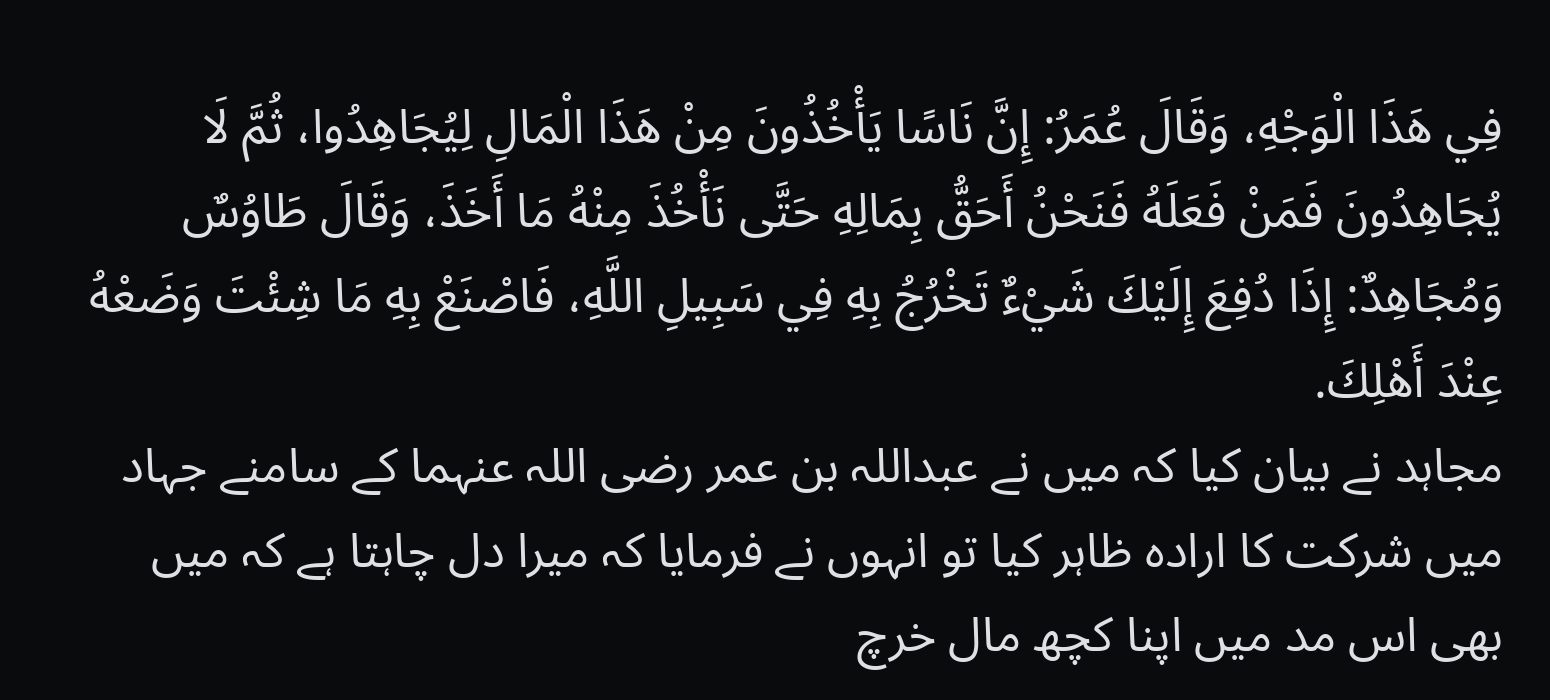فِي هَذَا الْوَجْهِ، وَقَالَ عُمَرُ: إِنَّ نَاسًا يَأْخُذُونَ مِنْ هَذَا الْمَالِ لِيُجَاهِدُوا، ثُمَّ لَا يُجَاهِدُونَ فَمَنْ فَعَلَهُ فَنَحْنُ أَحَقُّ بِمَالِهِ حَتَّى نَأْخُذَ مِنْهُ مَا أَخَذَ، وَقَالَ طَاوُسٌ وَمُجَاهِدٌ: إِذَا دُفِعَ إِلَيْكَ شَيْءٌ تَخْرُجُ بِهِ فِي سَبِيلِ اللَّهِ، فَاصْنَعْ بِهِ مَا شِئْتَ وَضَعْهُ عِنْدَ أَهْلِكَ.
مجاہد نے بیان کیا کہ میں نے عبداللہ بن عمر رضی اللہ عنہما کے سامنے جہاد میں شرکت کا ارادہ ظاہر کیا تو انہوں نے فرمایا کہ میرا دل چاہتا ہے کہ میں بھی اس مد میں اپنا کچھ مال خرچ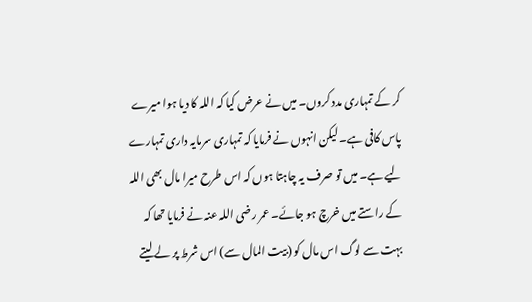کر کے تمہاری مدد کروں۔ میں نے عرض کیا کہ اللہ کا دیا ہوا میرے پاس کافی ہے۔ لیکن انہوں نے فرمایا کہ تمہاری سرمایہ داری تمہارے لیے ہے۔ میں تو صرف یہ چاہتا ہوں کہ اس طرح میرا مال بھی اللہ کے راستے میں خرچ ہو جائے۔ عمر رضی اللہ عنہ نے فرمایا تھا کہ بہت سے لوگ اس مال کو (بیت المال سے) اس شرط پر لے لیتے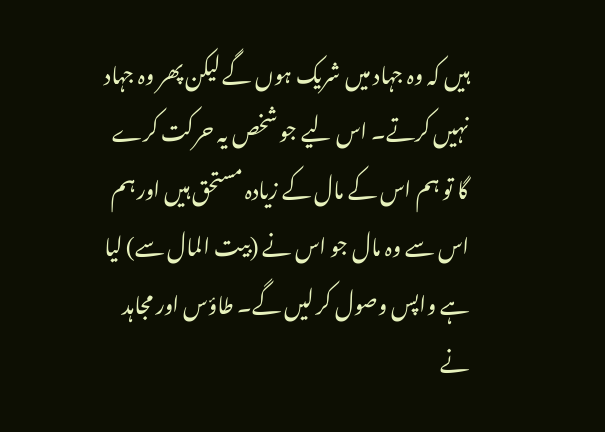ہیں کہ وہ جہاد میں شریک ہوں گے لیکن پھر وہ جہاد نہیں کرتے۔ اس لیے جو شخص یہ حرکت کرے گا تو ہم اس کے مال کے زیادہ مستحق ہیں اور ہم اس سے وہ مال جو اس نے (بیت المال سے) لیا ہے واپس وصول کر لیں گے۔ طاؤس اور مجاہد نے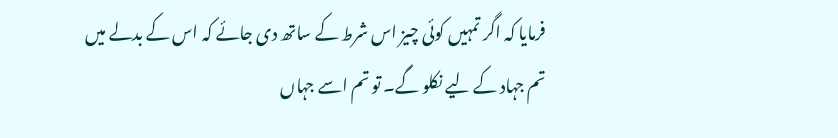فرمایا کہ اگر تمہیں کوئی چیز اس شرط کے ساتھ دی جائے کہ اس کے بدلے میں تم جہاد کے لیے نکلو گے۔ تو تم اسے جہاں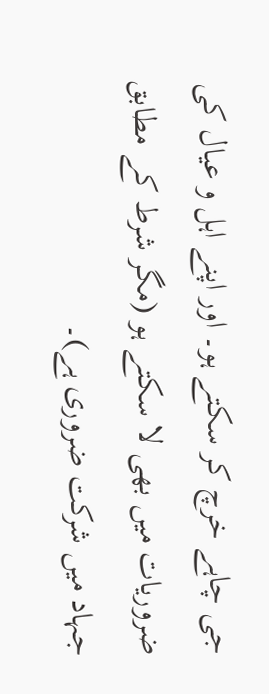جی چاہے خرچ کر سکتے ہو۔ اور اپنے اہل و عیال کی ضروریات میں بھی لا سکتے ہو (مگر شرط کے مطابق جہاد میں شرکت ضروری ہے)۔